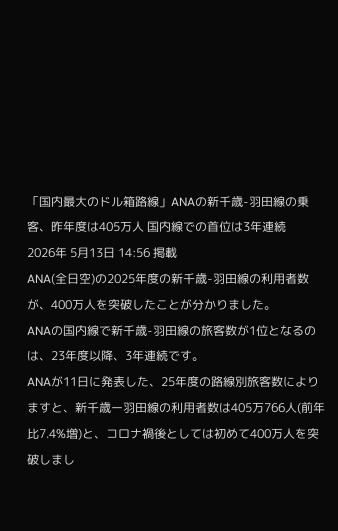「国内最大のドル箱路線」ANAの新千歳-羽田線の乗客、昨年度は405万人 国内線での首位は3年連続
2026年 5月13日 14:56 掲載
ANA(全日空)の2025年度の新千歳-羽田線の利用者数が、400万人を突破したことが分かりました。
ANAの国内線で新千歳-羽田線の旅客数が1位となるのは、23年度以降、3年連続です。
ANAが11日に発表した、25年度の路線別旅客数によりますと、新千歳ー羽田線の利用者数は405万766人(前年比7.4%増)と、コロナ禍後としては初めて400万人を突破しまし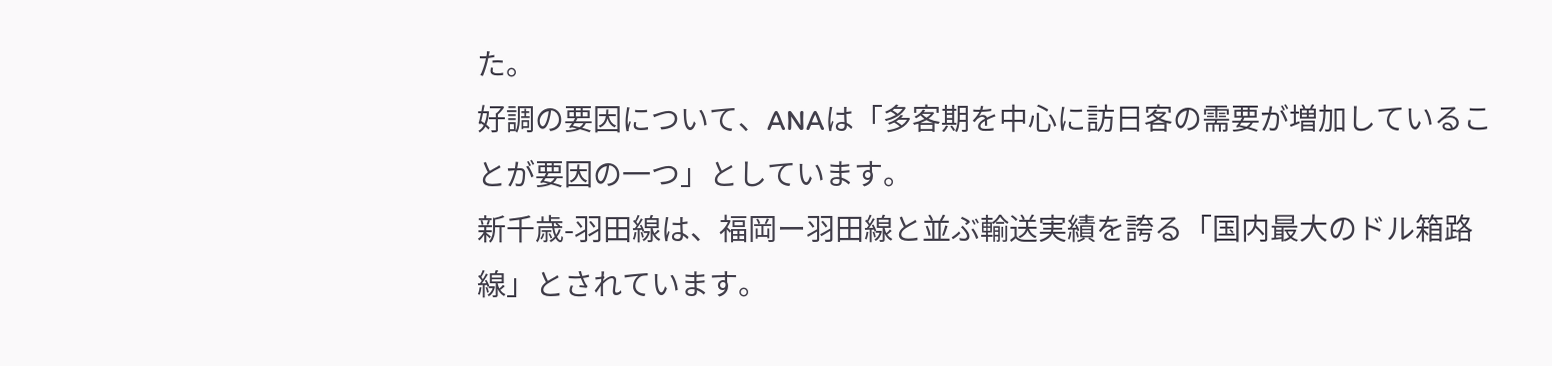た。
好調の要因について、ANAは「多客期を中心に訪日客の需要が増加していることが要因の一つ」としています。
新千歳-羽田線は、福岡ー羽田線と並ぶ輸送実績を誇る「国内最大のドル箱路線」とされています。